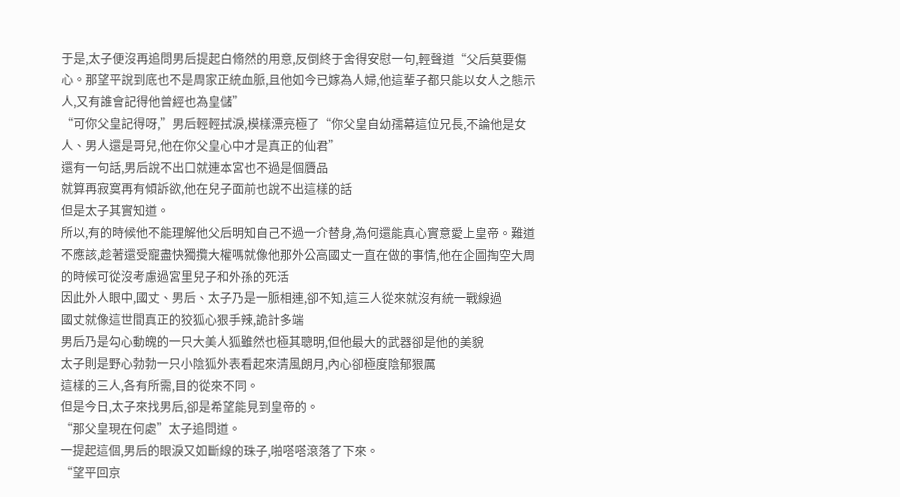于是,太子便沒再追問男后提起白翛然的用意,反倒終于舍得安慰一句,輕聲道“父后莫要傷心。那望平說到底也不是周家正統血脈,且他如今已嫁為人婦,他這輩子都只能以女人之態示人,又有誰會記得他曾經也為皇儲”
“可你父皇記得呀,”男后輕輕拭淚,模樣漂亮極了“你父皇自幼孺幕這位兄長,不論他是女人、男人還是哥兒,他在你父皇心中才是真正的仙君”
還有一句話,男后說不出口就連本宮也不過是個贗品
就算再寂寞再有傾訴欲,他在兒子面前也說不出這樣的話
但是太子其實知道。
所以,有的時候他不能理解他父后明知自己不過一介替身,為何還能真心實意愛上皇帝。難道不應該,趁著還受寵盡快獨攬大權嗎就像他那外公高國丈一直在做的事情,他在企圖掏空大周的時候可從沒考慮過宮里兒子和外孫的死活
因此外人眼中,國丈、男后、太子乃是一脈相連,卻不知,這三人從來就沒有統一戰線過
國丈就像這世間真正的狡狐心狠手辣,詭計多端
男后乃是勾心動魄的一只大美人狐雖然也極其聰明,但他最大的武器卻是他的美貌
太子則是野心勃勃一只小陰狐外表看起來清風朗月,內心卻極度陰郁狠厲
這樣的三人,各有所需,目的從來不同。
但是今日,太子來找男后,卻是希望能見到皇帝的。
“那父皇現在何處”太子追問道。
一提起這個,男后的眼淚又如斷線的珠子,啪嗒嗒滾落了下來。
“望平回京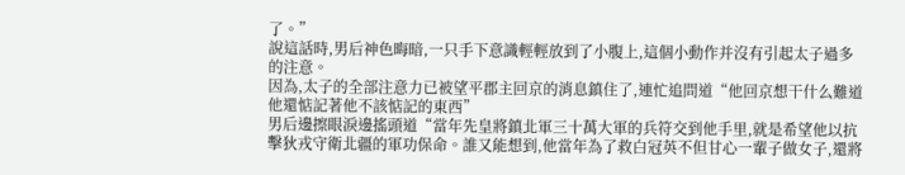了。”
說這話時,男后神色晦暗,一只手下意識輕輕放到了小腹上,這個小動作并沒有引起太子過多的注意。
因為,太子的全部注意力已被望平郡主回京的消息鎮住了,連忙追問道“他回京想干什么難道他還惦記著他不該惦記的東西”
男后邊擦眼淚邊搖頭道“當年先皇將鎮北軍三十萬大軍的兵符交到他手里,就是希望他以抗擊狄戎守衛北疆的軍功保命。誰又能想到,他當年為了救白冠英不但甘心一輩子做女子,還將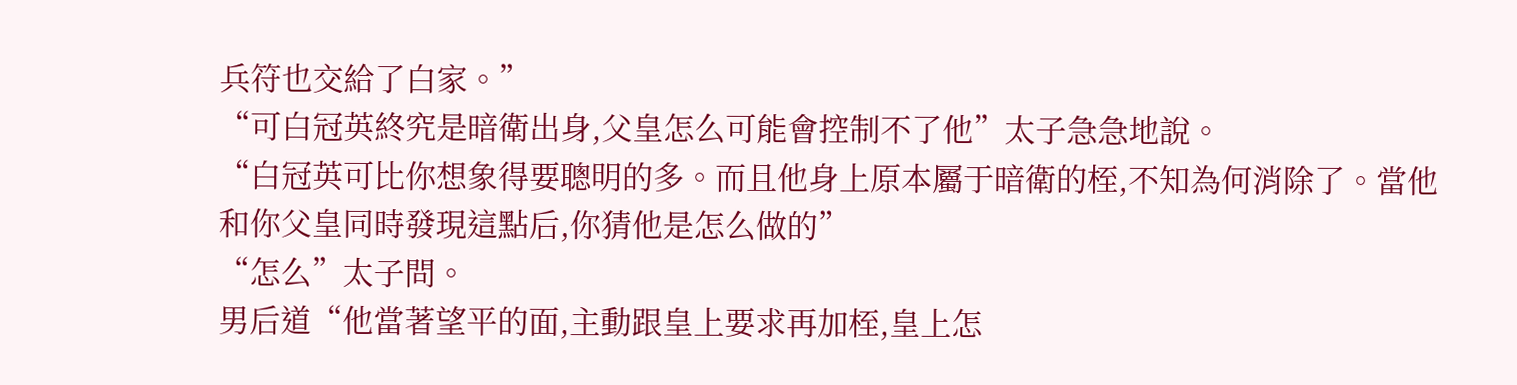兵符也交給了白家。”
“可白冠英終究是暗衛出身,父皇怎么可能會控制不了他”太子急急地說。
“白冠英可比你想象得要聰明的多。而且他身上原本屬于暗衛的桎,不知為何消除了。當他和你父皇同時發現這點后,你猜他是怎么做的”
“怎么”太子問。
男后道“他當著望平的面,主動跟皇上要求再加桎,皇上怎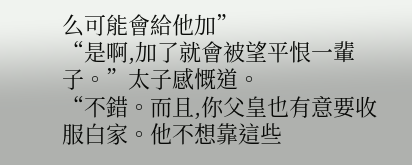么可能會給他加”
“是啊,加了就會被望平恨一輩子。”太子感慨道。
“不錯。而且,你父皇也有意要收服白家。他不想靠這些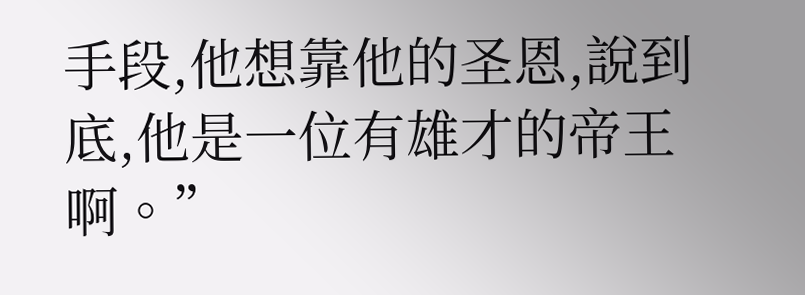手段,他想靠他的圣恩,說到底,他是一位有雄才的帝王啊。”